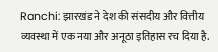Ranchi: झारखंड ने देश की संसदीय और वित्तीय व्यवस्था में एक नया और अनूठा इतिहास रच दिया है.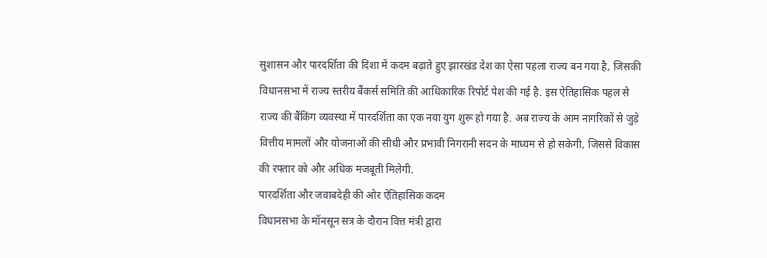सुशासन और पारदर्शिता की दिशा में कदम बढ़ाते हुए झारखंड देश का ऐसा पहला राज्य बन गया है, जिसकी विधानसभा में राज्य स्तरीय बैंकर्स समिति की आधिकारिक रिपोर्ट पेश की गई है. इस ऐतिहासिक पहल से राज्य की बैंकिंग व्यवस्था में पारदर्शिता का एक नया युग शुरू हो गया है. अब राज्य के आम नागरिकों से जुड़े वित्तीय मामलों और योजनाओं की सीधी और प्रभावी निगरानी सदन के माध्यम से हो सकेगी, जिससे विकास की रफ्तार को और अधिक मजबूती मिलेगी.
पारदर्शिता और जवाबदेही की ओर ऐतिहासिक कदम
विधानसभा के मॉनसून सत्र के दौरान वित्त मंत्री द्वारा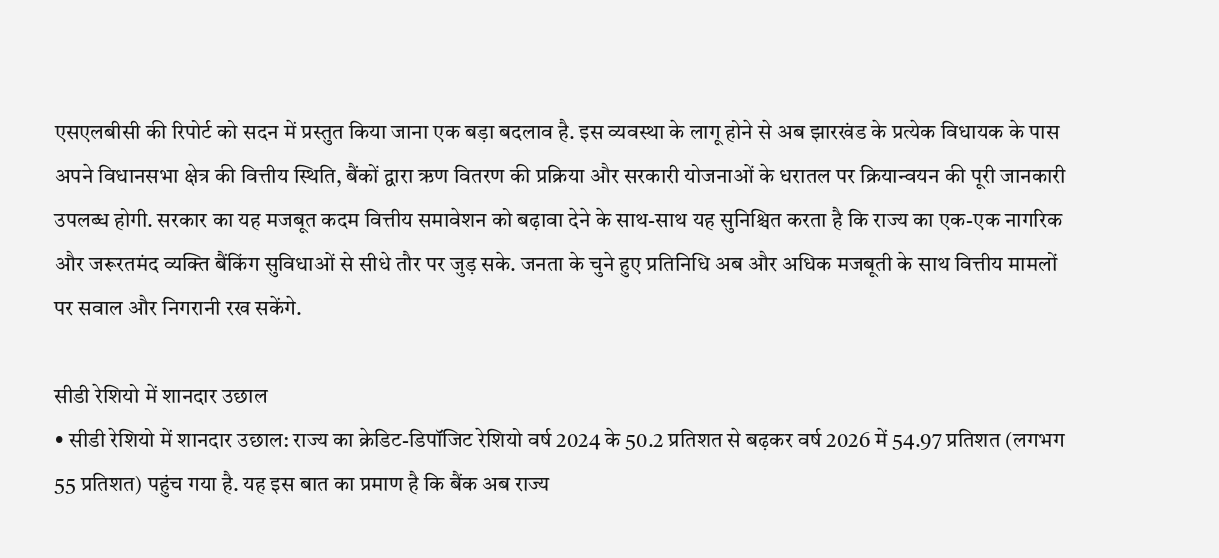एसएलबीसी की रिपोर्ट को सदन में प्रस्तुत किया जाना एक बड़ा बदलाव है. इस व्यवस्था के लागू होने से अब झारखंड के प्रत्येक विधायक के पास अपने विधानसभा क्षेत्र की वित्तीय स्थिति, बैंकों द्वारा ऋण वितरण की प्रक्रिया और सरकारी योजनाओं के धरातल पर क्रियान्वयन की पूरी जानकारी उपलब्ध होगी. सरकार का यह मजबूत कदम वित्तीय समावेशन को बढ़ावा देने के साथ-साथ यह सुनिश्चित करता है कि राज्य का एक-एक नागरिक और जरूरतमंद व्यक्ति बैंकिंग सुविधाओं से सीधे तौर पर जुड़ सके. जनता के चुने हुए प्रतिनिधि अब और अधिक मजबूती के साथ वित्तीय मामलों पर सवाल और निगरानी रख सकेंगे.

सीडी रेशियो में शानदार उछाल
• सीडी रेशियो में शानदार उछाल: राज्य का क्रेडिट-डिपॉजिट रेशियो वर्ष 2024 के 50.2 प्रतिशत से बढ़कर वर्ष 2026 में 54.97 प्रतिशत (लगभग 55 प्रतिशत) पहुंच गया है. यह इस बात का प्रमाण है कि बैंक अब राज्य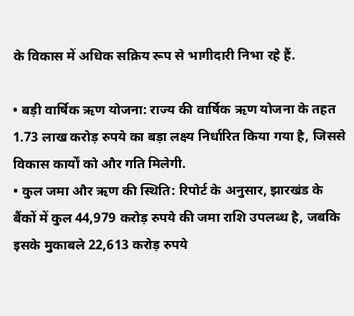के विकास में अधिक सक्रिय रूप से भागीदारी निभा रहे हैं.

• बड़ी वार्षिक ऋण योजना: राज्य की वार्षिक ऋण योजना के तहत 1.73 लाख करोड़ रुपये का बड़ा लक्ष्य निर्धारित किया गया है, जिससे विकास कार्यों को और गति मिलेगी.
• कुल जमा और ऋण की स्थिति: रिपोर्ट के अनुसार, झारखंड के बैंकों में कुल 44,979 करोड़ रुपये की जमा राशि उपलब्ध है, जबकि इसके मुकाबले 22,613 करोड़ रुपये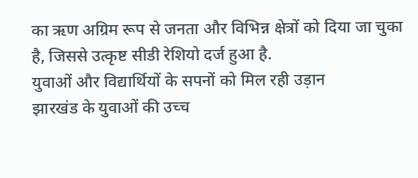का ऋण अग्रिम रूप से जनता और विभिन्न क्षेत्रों को दिया जा चुका है, जिससे उत्कृष्ट सीडी रेशियो दर्ज हुआ है.
युवाओं और विद्यार्थियों के सपनों को मिल रही उड़ान
झारखंड के युवाओं की उच्च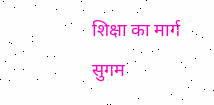शिक्षा का मार्ग सुगम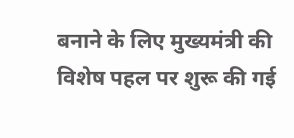बनाने के लिए मुख्यमंत्री की विशेष पहल पर शुरू की गई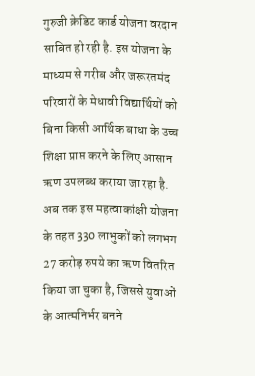गुरुजी क्रेडिट कार्ड योजना वरदान साबित हो रही है. इस योजना के माध्यम से गरीब और जरूरतमंद परिवारों के मेधावी विद्यार्थियों को बिना किसी आर्थिक बाधा के उच्च शिक्षा प्राप्त करने के लिए आसान ऋण उपलब्ध कराया जा रहा है. अब तक इस महत्वाकांक्षी योजना के तहत 330 लाभुकों को लगभग 27 करोड़ रुपये का ऋण वितरित किया जा चुका है, जिससे युवाओं के आत्मनिर्भर बनने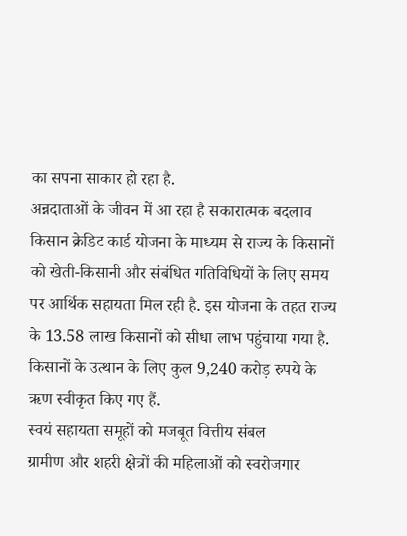का सपना साकार हो रहा है.
अन्नदाताओं के जीवन में आ रहा है सकारात्मक बदलाव
किसान क्रेडिट कार्ड योजना के माध्यम से राज्य के किसानों को खेती-किसानी और संबंधित गतिविधियों के लिए समय पर आर्थिक सहायता मिल रही है. इस योजना के तहत राज्य के 13.58 लाख किसानों को सीधा लाभ पहुंचाया गया है. किसानों के उत्थान के लिए कुल 9,240 करोड़ रुपये के ऋण स्वीकृत किए गए हैं.
स्वयं सहायता समूहों को मजबूत वित्तीय संबल
ग्रामीण और शहरी क्षेत्रों की महिलाओं को स्वरोजगार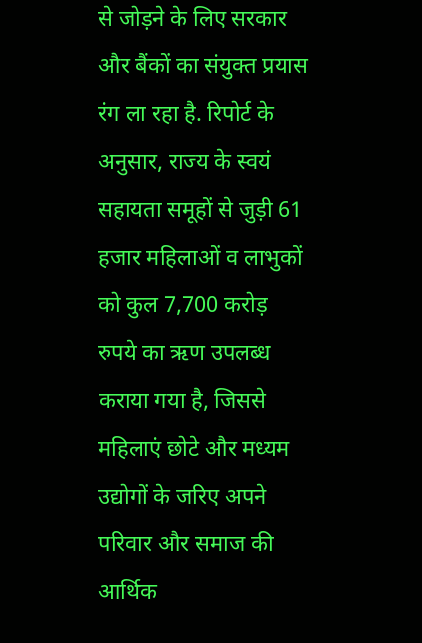से जोड़ने के लिए सरकार और बैंकों का संयुक्त प्रयास रंग ला रहा है. रिपोर्ट के अनुसार, राज्य के स्वयं सहायता समूहों से जुड़ी 61 हजार महिलाओं व लाभुकों को कुल 7,700 करोड़ रुपये का ऋण उपलब्ध कराया गया है, जिससे महिलाएं छोटे और मध्यम उद्योगों के जरिए अपने परिवार और समाज की आर्थिक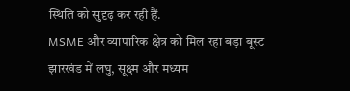स्थिति को सुदृढ़ कर रही हैं.
MSME और व्यापारिक क्षेत्र को मिल रहा बड़ा बूस्ट
झारखंड में लघु, सूक्ष्म और मध्यम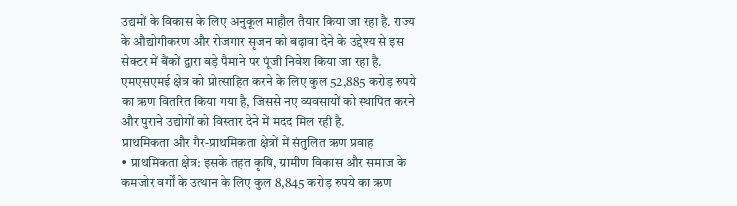उद्यमों के विकास के लिए अनुकूल माहौल तैयार किया जा रहा है. राज्य के औद्योगीकरण और रोजगार सृजन को बढ़ावा देने के उद्देश्य से इस सेक्टर में बैंकों द्वारा बड़े पैमाने पर पूंजी निवेश किया जा रहा है. एमएसएमई क्षेत्र को प्रोत्साहित करने के लिए कुल 52,885 करोड़ रुपये का ऋण वितरित किया गया है, जिससे नए व्यवसायों को स्थापित करने और पुराने उद्योगों को विस्तार देने में मदद मिल रही है.
प्राथमिकता और गैर-प्राथमिकता क्षेत्रों में संतुलित ऋण प्रवाह
• प्राथमिकता क्षेत्र: इसके तहत कृषि, ग्रामीण विकास और समाज के कमजोर वर्गों के उत्थान के लिए कुल 8,845 करोड़ रुपये का ऋण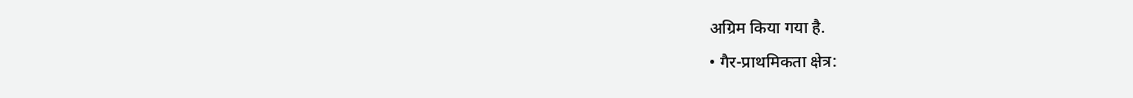अग्रिम किया गया है.
• गैर-प्राथमिकता क्षेत्र: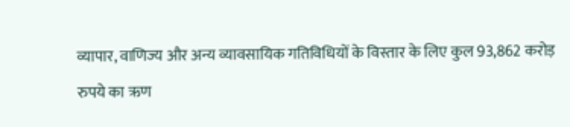व्यापार, वाणिज्य और अन्य व्यावसायिक गतिविधियों के विस्तार के लिए कुल 93,862 करोड़ रुपये का ऋण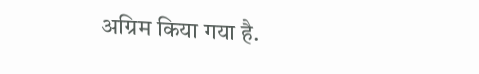अग्रिम किया गया है.